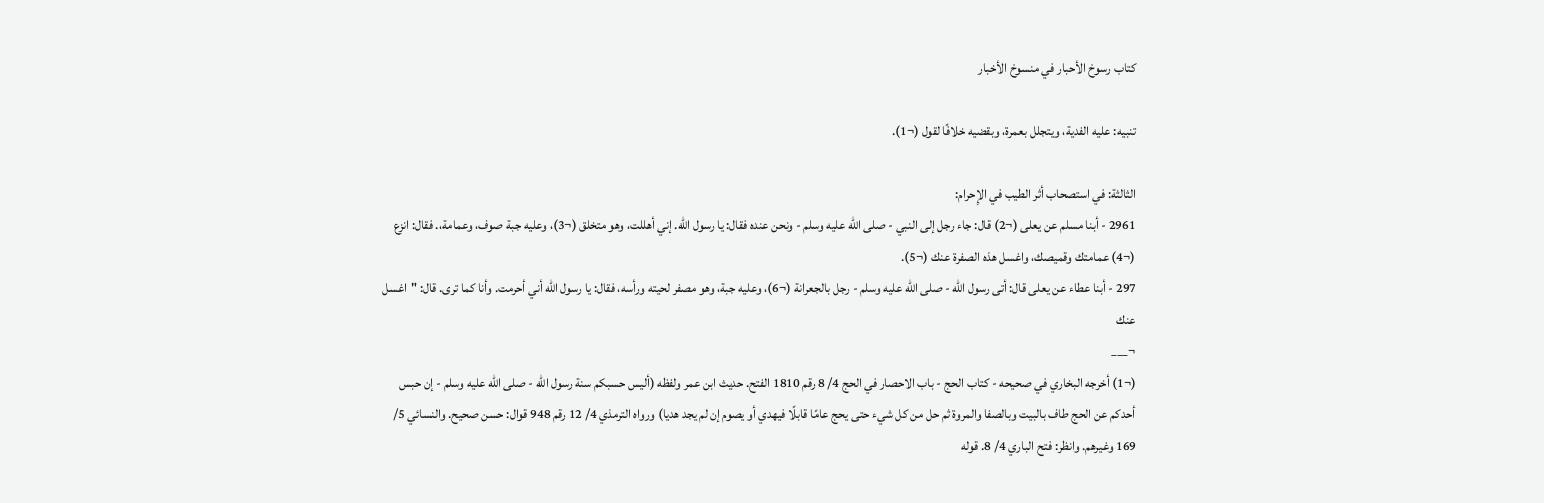كتاب رسوخ الأحبار في منسوخ الأخبار

تنبيه: عليه الفدية، ويتجلل بعمرة، وبقضيه خلافًا لقول (¬1).

الثالثة: في استصحاب أثر الطيب في الإِحرام:
2961 - أبنا مسلم عن يعلى (¬2) قال: جاء رجل إلى النبي - صلى الله عليه وسلم - ونحن عنده فقال: يا رسول الله. إني أهللت، وهو متخلق (¬3)، وعليه جبة صوف، وعمامة،. فقال: انزع (¬4) عمامتك وقميصك، واغسل هذه الصفرة عنك (¬5).
297 - أبنا عطاء عن يعلى قال: أتى رسول الله - صلى الله عليه وسلم - رجل بالجعرانة (¬6)، وعليه جبة، وهو مصفر لحيته ورأسه، فقال: يا رسول الله أني أحرمت. وأنا كما ترى. قال: "اغسل عنك
¬___
(¬1) أخرجه البخاري في صحيحه - كتاب الحج - باب الاحصار في الحج 4/ 8 رقم 1810 الفتح. حديث ابن عمر ولفظه (أليس حسبكم سنة رسول الله - صلى الله عليه وسلم - إن حبس أحدكم عن الحج طاف بالبيت وبالصفا والمروة ثم حل من كل شيء حتى يحج عامًا قابلًا فيهدي أو يصوم إن لم يجد هديا) ورواه الترمذي 4/ 12 رقم 948 قوال: حسن صحيح. والنسائي 5/ 169 وغيرهم. وانظر: فتح الباري 4/ 8. قوله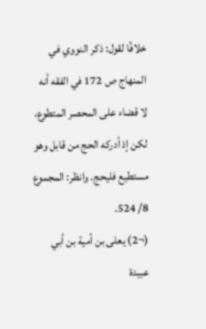خلافًا لقول: ذكر النووي في المنهاج ص 172 في الفقه أنه لا قضاء على المحصر المتطوع، لكن إذ أدركه الحج من قابل وهو مستطيع فليحج. وانظر: المجموع 8/ 524.
(¬2) يعلى بن أمية بن أبي عبيدة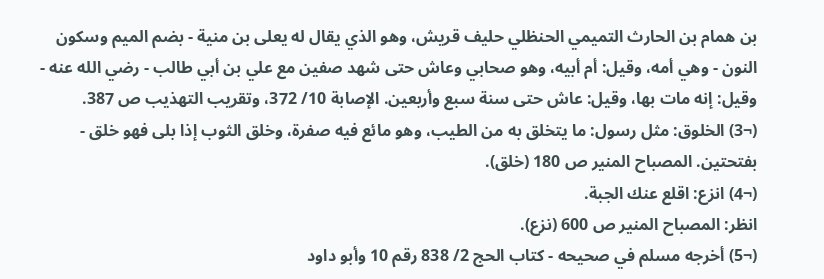بن همام بن الحارث التميمي الحنظلي حليف قريش، وهو الذي يقال له يعلى بن منية - بضم الميم وسكون النون - وهي أمه، وقيل: أم أبيه، وهو صحابي وعاش حتى شهد صفين مع علي بن أبي طالب - رضي الله عنه - وقيل: إنه مات بها، وقيل: عاش حتى سنة سبع وأربعين. الإصابة 10/ 372، وتقريب التهذيب ص 387.
(¬3) الخلوق: مثل رسول: ما يتخلق به من الطيب، وهو مائع فيه صفرة، وخلق الثوب إذا بلى فهو خلق - بفتحتين. المصباح المنير ص 180 (خلق).
(¬4) انزع: اقلع عنك الجبة.
انظر: المصباح المنير ص 600 (نزع).
(¬5) أخرجه مسلم في صحيحه - كتاب الحج 2/ 838 رقم 10 وأبو داود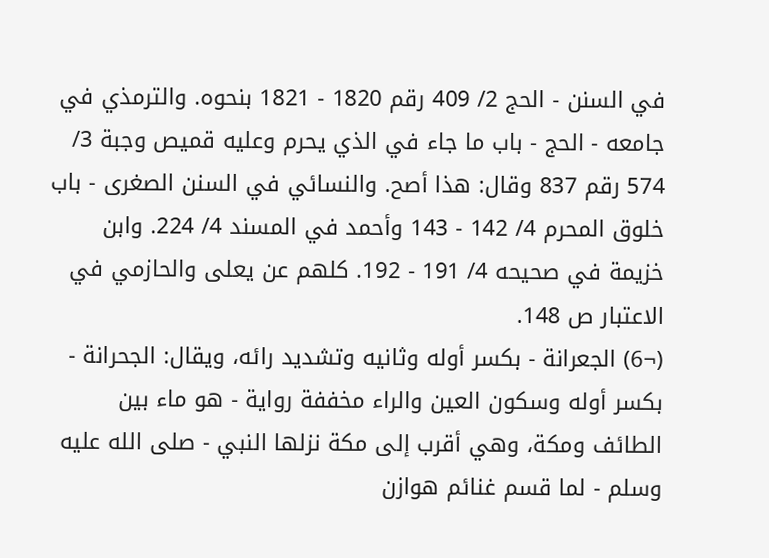في السنن - الحج 2/ 409 رقم 1820 - 1821 بنحوه. والترمذي في جامعه - الحج - باب ما جاء في الذي يحرم وعليه قميص وجبة 3/ 574 رقم 837 وقال: هذا أصح. والنسائي في السنن الصغرى - باب خلوق المحرم 4/ 142 - 143 وأحمد في المسند 4/ 224. وابن خزيمة في صحيحه 4/ 191 - 192. كلهم عن يعلى والحازمي في الاعتبار ص 148.
(¬6) الجعرانة - بكسر أوله وثانيه وتشديد رائه، ويقال: الجحرانة - بكسر أوله وسكون العين والراء مخففة رواية - هو ماء بين الطائف ومكة، وهي أقرب إلى مكة نزلها النبي - صلى الله عليه وسلم - لما قسم غنائم هوازن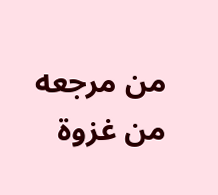من مرجعه من غزوة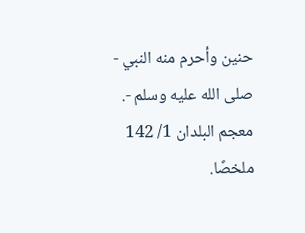حنين وأحرم منه النبي - صلى الله عليه وسلم -. معجم البلدان 1/ 142 ملخصًا.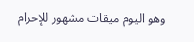وهو اليوم ميقات مشهور للإحرام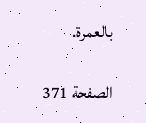بالعمرة.

الصفحة 371